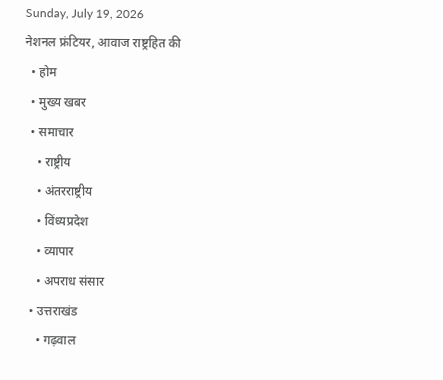Sunday, July 19, 2026
नेशनल फ्रंटियर, आवाज राष्ट्रहित की
  • होम
  • मुख्य खबर
  • समाचार
    • राष्ट्रीय
    • अंतरराष्ट्रीय
    • विंध्यप्रदेश
    • व्यापार
    • अपराध संसार
  • उत्तराखंड
    • गढ़वाल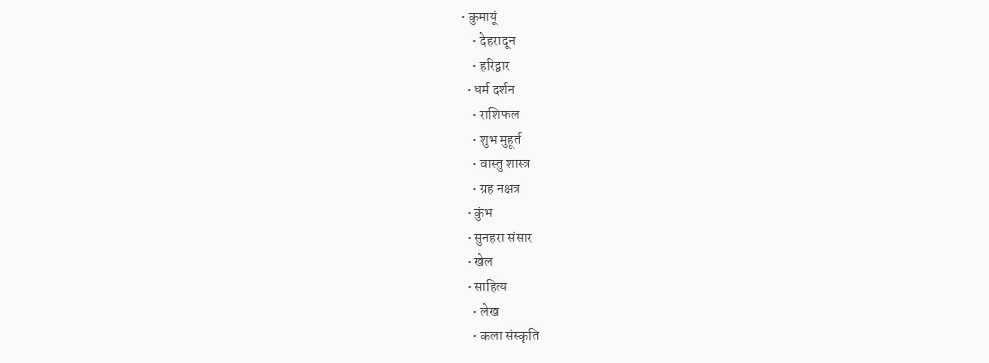• कुमायूं
    • देहरादून
    • हरिद्वार
  • धर्म दर्शन
    • राशिफल
    • शुभ मुहूर्त
    • वास्तु शास्त्र
    • ग्रह नक्षत्र
  • कुंभ
  • सुनहरा संसार
  • खेल
  • साहित्य
    • लेख
    • कला संस्कृति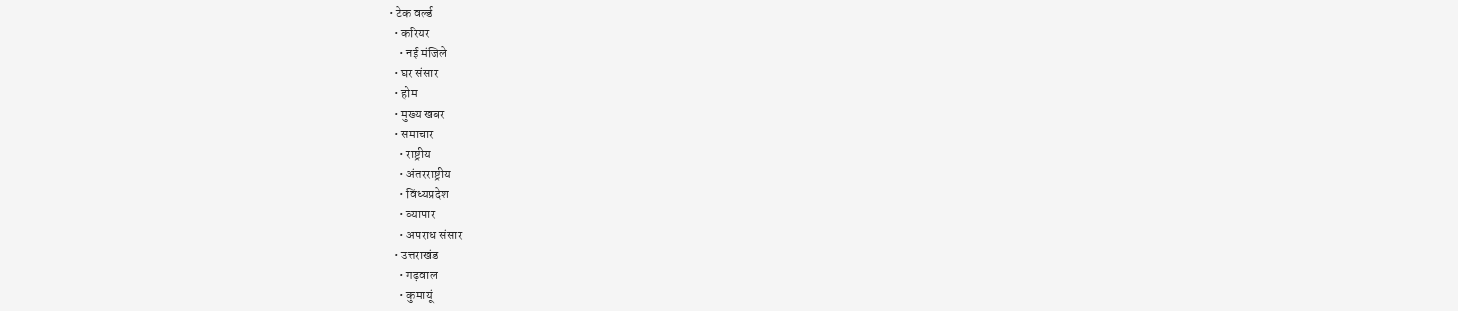• टेक वर्ल्ड
  • करियर
    • नई मंजिले
  • घर संसार
  • होम
  • मुख्य खबर
  • समाचार
    • राष्ट्रीय
    • अंतरराष्ट्रीय
    • विंध्यप्रदेश
    • व्यापार
    • अपराध संसार
  • उत्तराखंड
    • गढ़वाल
    • कुमायूं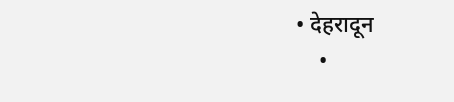• देहरादून
    •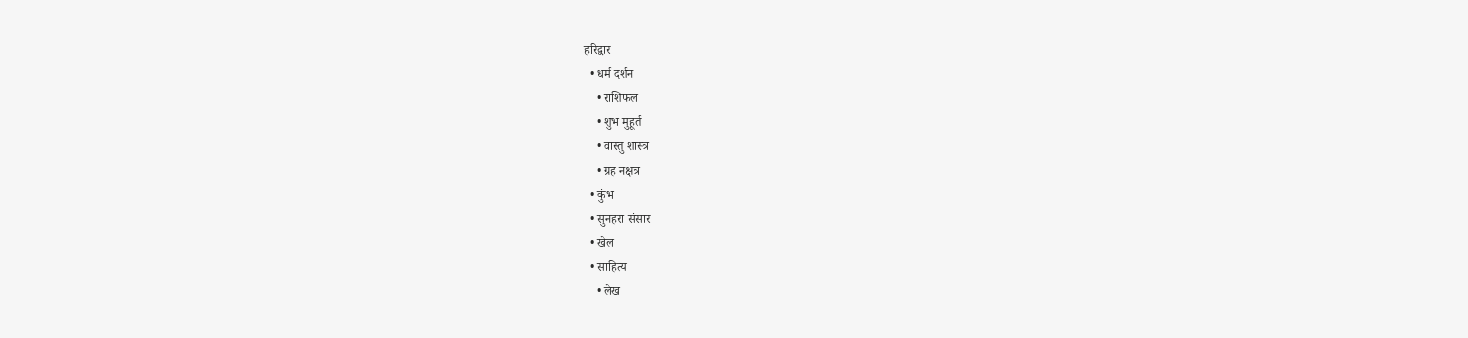हरिद्वार
  • धर्म दर्शन
    • राशिफल
    • शुभ मुहूर्त
    • वास्तु शास्त्र
    • ग्रह नक्षत्र
  • कुंभ
  • सुनहरा संसार
  • खेल
  • साहित्य
    • लेख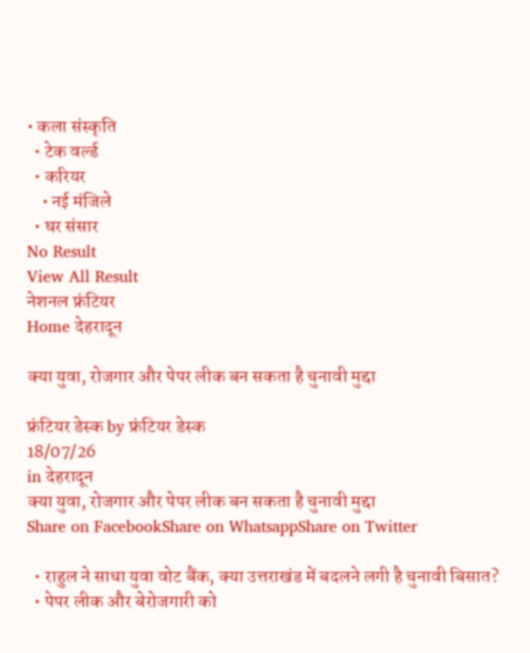• कला संस्कृति
  • टेक वर्ल्ड
  • करियर
    • नई मंजिले
  • घर संसार
No Result
View All Result
नेशनल फ्रंटियर
Home देहरादून

क्या युवा, रोजगार और पेपर लीक बन सकता है चुनावी मुद्दा

फ्रंटियर डेस्क by फ्रंटियर डेस्क
18/07/26
in देहरादून
क्या युवा, रोजगार और पेपर लीक बन सकता है चुनावी मुद्दा
Share on FacebookShare on WhatsappShare on Twitter

  • राहुल ने साधा युवा वोट बैंक, क्या उत्तराखंड में बदलने लगी है चुनावी बिसात?
  • पेपर लीक और बेरोजगारी को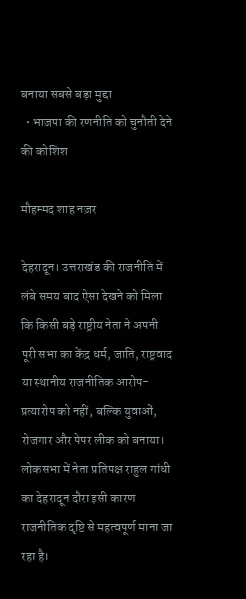बनाया सबसे बड़ा मुद्दा
  • भाजपा की रणनीति को चुनौती देने की कोशिश

मौहम्मद शाह नज़र

देहरादून। उत्तराखंड की राजनीति में लंबे समय बाद ऐसा देखने को मिला कि किसी बड़े राष्ट्रीय नेता ने अपनी पूरी सभा का केंद्र धर्म, जाति, राष्ट्रवाद या स्थानीय राजनीतिक आरोप-प्रत्यारोप को नहीं, बल्कि युवाओं, रोजगार और पेपर लीक को बनाया। लोकसभा में नेता प्रतिपक्ष राहुल गांधी का देहरादून दौरा इसी कारण राजनीतिक दृष्टि से महत्वपूर्ण माना जा रहा है।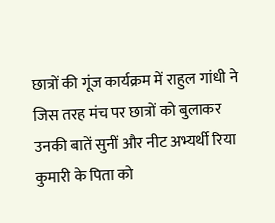छात्रों की गूंज कार्यक्रम में राहुल गांधी ने जिस तरह मंच पर छात्रों को बुलाकर उनकी बातें सुनीं और नीट अभ्यर्थी रिया कुमारी के पिता को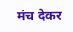मंच देकर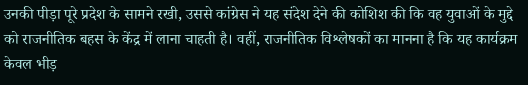उनकी पीड़ा पूरे प्रदेश के सामने रखी, उससे कांग्रेस ने यह संदेश देने की कोशिश की कि वह युवाओं के मुद्दे को राजनीतिक बहस के केंद्र में लाना चाहती है। वहीं, राजनीतिक विश्लेषकों का मानना है कि यह कार्यक्रम केवल भीड़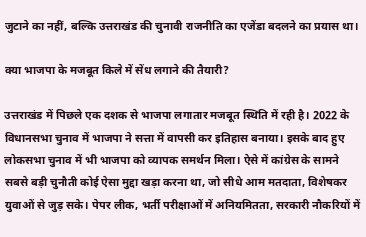जुटाने का नहीं, बल्कि उत्तराखंड की चुनावी राजनीति का एजेंडा बदलने का प्रयास था।

क्या भाजपा के मजबूत किले में सेंध लगाने की तैयारी?

उत्तराखंड में पिछले एक दशक से भाजपा लगातार मजबूत स्थिति में रही है। 2022 के विधानसभा चुनाव में भाजपा ने सत्ता में वापसी कर इतिहास बनाया। इसके बाद हुए लोकसभा चुनाव में भी भाजपा को व्यापक समर्थन मिला। ऐसे में कांग्रेस के सामने सबसे बड़ी चुनौती कोई ऐसा मुद्दा खड़ा करना था, जो सीधे आम मतदाता, विशेषकर युवाओं से जुड़ सके। पेपर लीक, भर्ती परीक्षाओं में अनियमितता, सरकारी नौकरियों में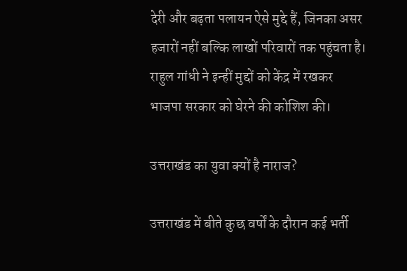देरी और बढ़ता पलायन ऐसे मुद्दे हैं, जिनका असर हजारों नहीं बल्कि लाखों परिवारों तक पहुंचता है। राहुल गांधी ने इन्हीं मुद्दों को केंद्र में रखकर भाजपा सरकार को घेरने की कोशिश की।

उत्तराखंड का युवा क्यों है नाराज?

उत्तराखंड में बीते कुछ वर्षों के दौरान कई भर्ती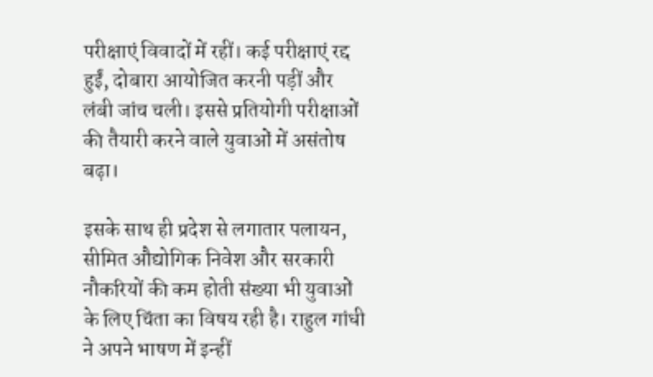परीक्षाएं विवादों में रहीं। कई परीक्षाएं रद्द हुईं, दोबारा आयोजित करनी पड़ीं और लंबी जांच चली। इससे प्रतियोगी परीक्षाओं की तैयारी करने वाले युवाओं में असंतोष बढ़ा।

इसके साथ ही प्रदेश से लगातार पलायन, सीमित औद्योगिक निवेश और सरकारी नौकरियों की कम होती संख्या भी युवाओं के लिए चिंता का विषय रही है। राहुल गांधी ने अपने भाषण में इन्हीं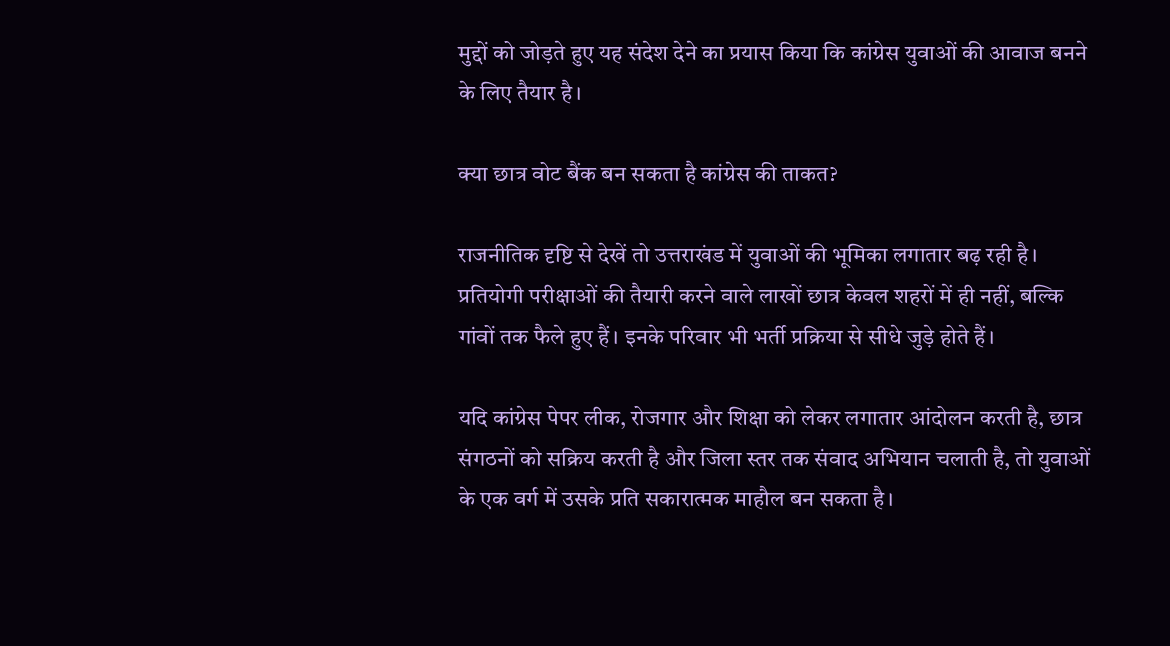मुद्दों को जोड़ते हुए यह संदेश देने का प्रयास किया कि कांग्रेस युवाओं की आवाज बनने के लिए तैयार है।

क्या छात्र वोट बैंक बन सकता है कांग्रेस की ताकत?

राजनीतिक दृष्टि से देखें तो उत्तराखंड में युवाओं की भूमिका लगातार बढ़ रही है। प्रतियोगी परीक्षाओं की तैयारी करने वाले लाखों छात्र केवल शहरों में ही नहीं, बल्कि गांवों तक फैले हुए हैं। इनके परिवार भी भर्ती प्रक्रिया से सीधे जुड़े होते हैं।

यदि कांग्रेस पेपर लीक, रोजगार और शिक्षा को लेकर लगातार आंदोलन करती है, छात्र संगठनों को सक्रिय करती है और जिला स्तर तक संवाद अभियान चलाती है, तो युवाओं के एक वर्ग में उसके प्रति सकारात्मक माहौल बन सकता है।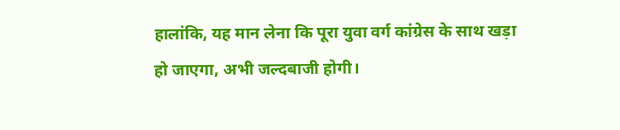हालांकि, यह मान लेना कि पूरा युवा वर्ग कांग्रेस के साथ खड़ा हो जाएगा, अभी जल्दबाजी होगी।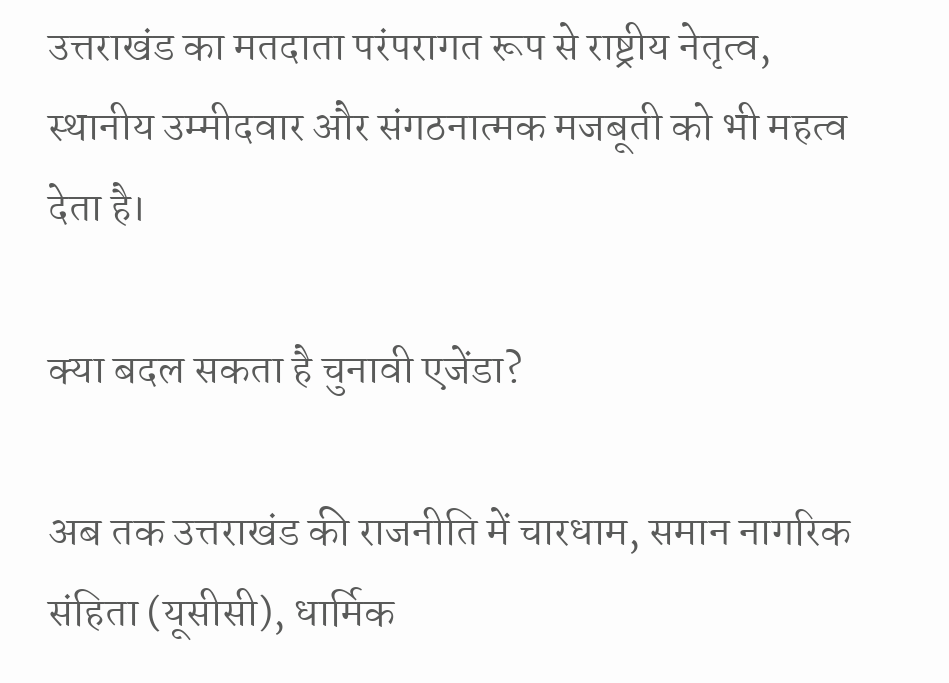उत्तराखंड का मतदाता परंपरागत रूप से राष्ट्रीय नेतृत्व, स्थानीय उम्मीदवार और संगठनात्मक मजबूती को भी महत्व देता है।

क्या बदल सकता है चुनावी एजेंडा?

अब तक उत्तराखंड की राजनीति में चारधाम, समान नागरिक संहिता (यूसीसी), धार्मिक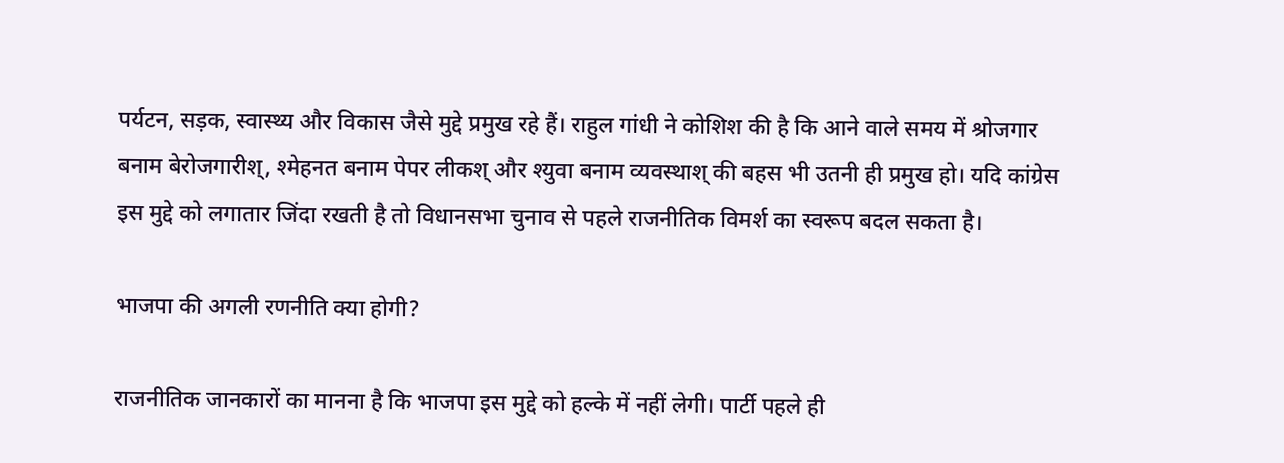पर्यटन, सड़क, स्वास्थ्य और विकास जैसे मुद्दे प्रमुख रहे हैं। राहुल गांधी ने कोशिश की है कि आने वाले समय में श्रोजगार बनाम बेरोजगारीश्, श्मेहनत बनाम पेपर लीकश् और श्युवा बनाम व्यवस्थाश् की बहस भी उतनी ही प्रमुख हो। यदि कांग्रेस इस मुद्दे को लगातार जिंदा रखती है तो विधानसभा चुनाव से पहले राजनीतिक विमर्श का स्वरूप बदल सकता है।

भाजपा की अगली रणनीति क्या होगी?

राजनीतिक जानकारों का मानना है कि भाजपा इस मुद्दे को हल्के में नहीं लेगी। पार्टी पहले ही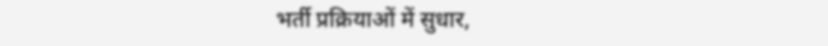भर्ती प्रक्रियाओं में सुधार,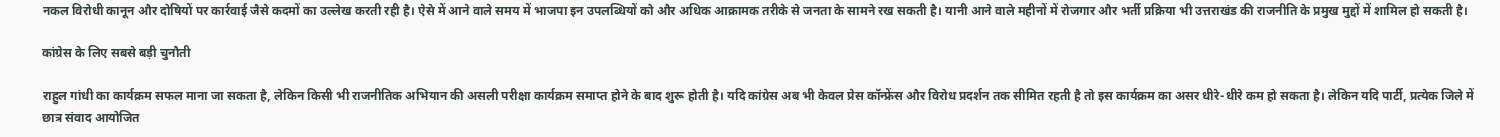नकल विरोधी कानून और दोषियों पर कार्रवाई जैसे कदमों का उल्लेख करती रही है। ऐसे में आने वाले समय में भाजपा इन उपलब्धियों को और अधिक आक्रामक तरीके से जनता के सामने रख सकती है। यानी आने वाले महीनों में रोजगार और भर्ती प्रक्रिया भी उत्तराखंड की राजनीति के प्रमुख मुद्दों में शामिल हो सकती है।

कांग्रेस के लिए सबसे बड़ी चुनौती

राहुल गांधी का कार्यक्रम सफल माना जा सकता है, लेकिन किसी भी राजनीतिक अभियान की असली परीक्षा कार्यक्रम समाप्त होने के बाद शुरू होती है। यदि कांग्रेस अब भी केवल प्रेस कॉन्फ्रेंस और विरोध प्रदर्शन तक सीमित रहती है तो इस कार्यक्रम का असर धीरे-धीरे कम हो सकता है। लेकिन यदि पार्टी, प्रत्येक जिले में छात्र संवाद आयोजित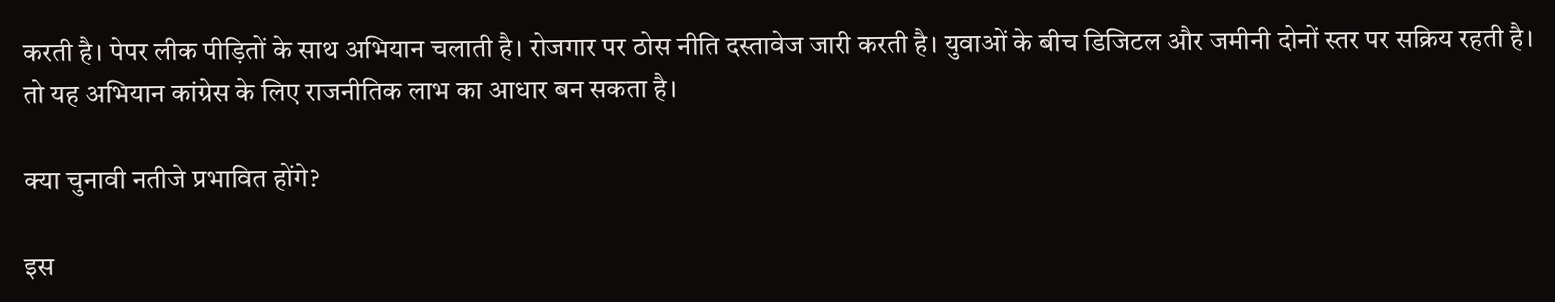करती है। पेपर लीक पीड़ितों के साथ अभियान चलाती है। रोजगार पर ठोस नीति दस्तावेज जारी करती है। युवाओं के बीच डिजिटल और जमीनी दोनों स्तर पर सक्रिय रहती है। तो यह अभियान कांग्रेस के लिए राजनीतिक लाभ का आधार बन सकता है।

क्या चुनावी नतीजे प्रभावित होंगे?

इस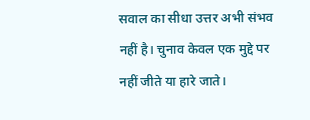सवाल का सीधा उत्तर अभी संभव नहीं है। चुनाव केवल एक मुद्दे पर नहीं जीते या हारे जाते।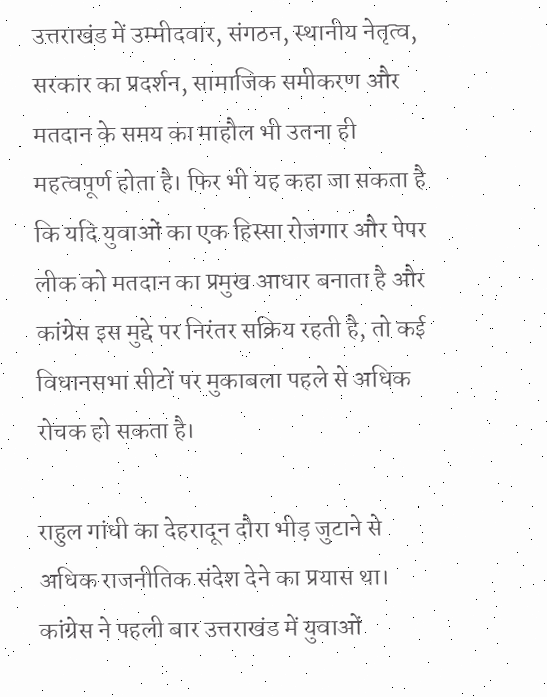उत्तराखंड में उम्मीदवार, संगठन, स्थानीय नेतृत्व, सरकार का प्रदर्शन, सामाजिक समीकरण और मतदान के समय का माहौल भी उतना ही महत्वपूर्ण होता है। फिर भी यह कहा जा सकता है कि यदि युवाओं का एक हिस्सा रोजगार और पेपर लीक को मतदान का प्रमुख आधार बनाता है और कांग्रेस इस मुद्दे पर निरंतर सक्रिय रहती है, तो कई विधानसभा सीटों पर मुकाबला पहले से अधिक रोचक हो सकता है।

राहुल गांधी का देहरादून दौरा भीड़ जुटाने से अधिक राजनीतिक संदेश देने का प्रयास था। कांग्रेस ने पहली बार उत्तराखंड में युवाओं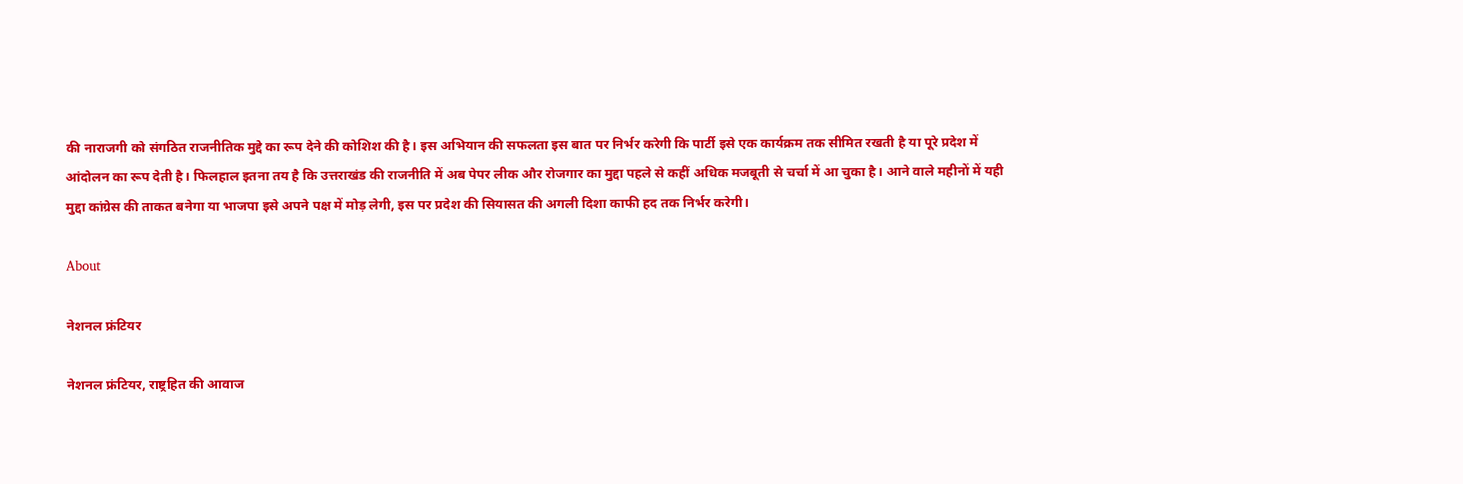की नाराजगी को संगठित राजनीतिक मुद्दे का रूप देने की कोशिश की है। इस अभियान की सफलता इस बात पर निर्भर करेगी कि पार्टी इसे एक कार्यक्रम तक सीमित रखती है या पूरे प्रदेश में आंदोलन का रूप देती है। फिलहाल इतना तय है कि उत्तराखंड की राजनीति में अब पेपर लीक और रोजगार का मुद्दा पहले से कहीं अधिक मजबूती से चर्चा में आ चुका है। आने वाले महीनों में यही मुद्दा कांग्रेस की ताकत बनेगा या भाजपा इसे अपने पक्ष में मोड़ लेगी, इस पर प्रदेश की सियासत की अगली दिशा काफी हद तक निर्भर करेगी।

About

नेशनल फ्रंटियर

नेशनल फ्रंटियर, राष्ट्रहित की आवाज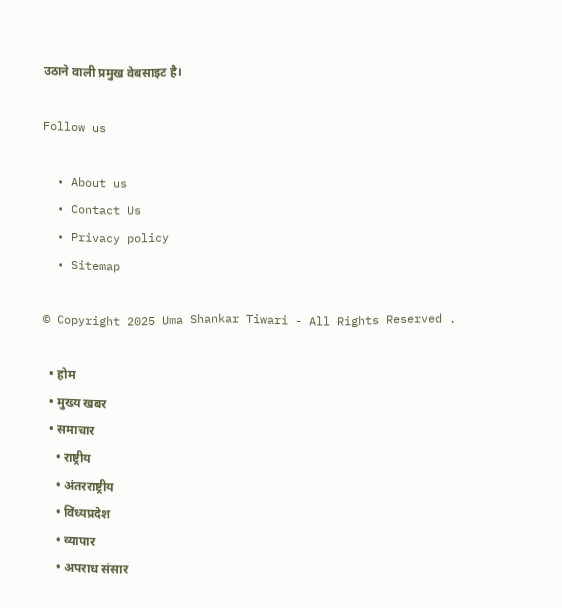उठाने वाली प्रमुख वेबसाइट है।

Follow us

  • About us
  • Contact Us
  • Privacy policy
  • Sitemap

© Copyright 2025 Uma Shankar Tiwari - All Rights Reserved .

  • होम
  • मुख्य खबर
  • समाचार
    • राष्ट्रीय
    • अंतरराष्ट्रीय
    • विंध्यप्रदेश
    • व्यापार
    • अपराध संसार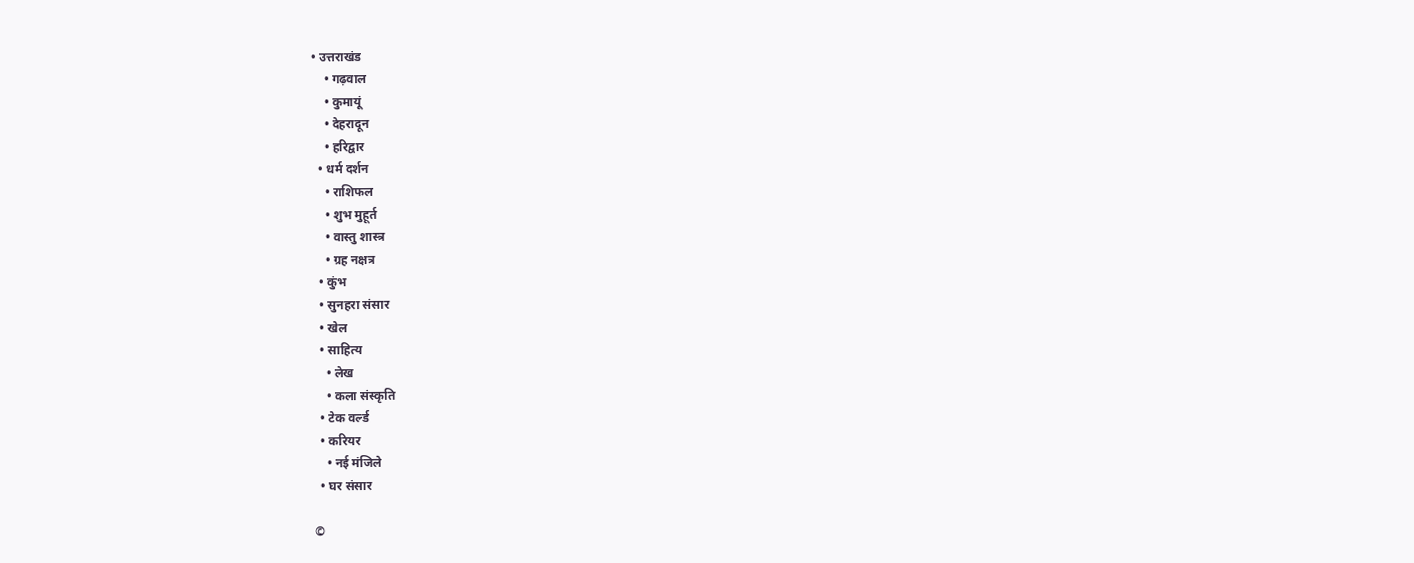• उत्तराखंड
    • गढ़वाल
    • कुमायूं
    • देहरादून
    • हरिद्वार
  • धर्म दर्शन
    • राशिफल
    • शुभ मुहूर्त
    • वास्तु शास्त्र
    • ग्रह नक्षत्र
  • कुंभ
  • सुनहरा संसार
  • खेल
  • साहित्य
    • लेख
    • कला संस्कृति
  • टेक वर्ल्ड
  • करियर
    • नई मंजिले
  • घर संसार

©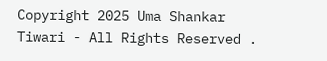Copyright 2025 Uma Shankar Tiwari - All Rights Reserved .